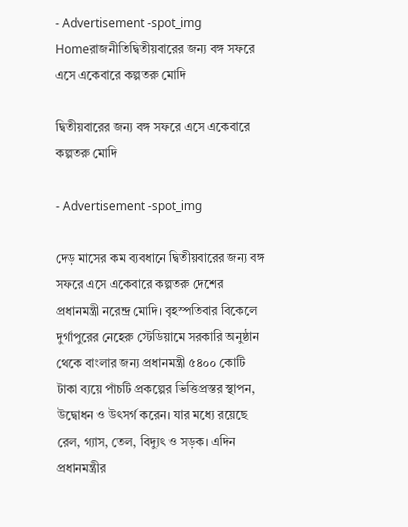- Advertisement -spot_img
Homeরাজনীতিদ্বিতীয়বারের জন্য বঙ্গ সফরে এসে একেবারে কল্পতরু মোদি

দ্বিতীয়বারের জন্য বঙ্গ সফরে এসে একেবারে কল্পতরু মোদি

- Advertisement -spot_img

দেড় মাসের কম ব্যবধানে দ্বিতীয়বারের জন্য বঙ্গ সফরে এসে একেবারে কল্পতরু দেশের প্রধানমন্ত্রী নরেন্দ্র মোদি। বৃহস্পতিবার বিকেলে দুর্গাপুরের নেহেরু স্টেডিয়ামে সরকারি অনুষ্ঠান থেকে বাংলার জন্য প্রধানমন্ত্রী ৫৪০০ কোটি টাকা ব্যয়ে পাঁচটি প্রকল্পের ভিত্তিপ্রস্তর স্থাপন, উদ্বোধন ও উৎসর্গ করেন। যার মধ্যে রয়েছে রেল, গ্যাস, তেল, বিদ্যুৎ ও সড়ক। এদিন প্রধানমন্ত্রীর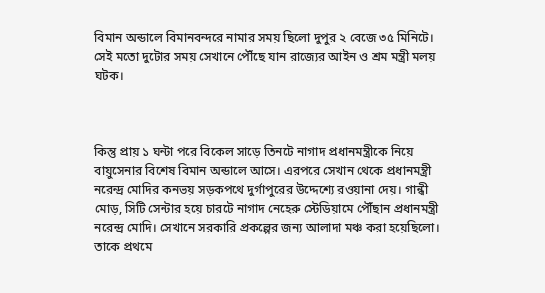বিমান অন্ডালে বিমানবন্দরে নামার সময় ছিলো দুপুর ২ বেজে ৩৫ মিনিটে। সেই মতো দুটোর সময় সেখানে পৌঁছে যান রাজ্যের আইন ও শ্রম মন্ত্রী মলয় ঘটক।



কিন্তু প্রায় ১ ঘন্টা পরে বিকেল সাড়ে তিনটে নাগাদ প্রধানমন্ত্রীকে নিয়ে বায়ুসেনার বিশেষ বিমান অন্ডালে আসে। এরপরে সেখান থেকে প্রধানমন্ত্রী নরেন্দ্র মোদির কনভয় সড়কপথে দুর্গাপুরের উদ্দেশ্যে রওয়ানা দেয়। গান্ধী মোড়, সিটি সেন্টার হয়ে চারটে নাগাদ নেহেরু স্টেডিয়ামে পৌঁছান প্রধানমন্ত্রী নরেন্দ্র মোদি। সেখানে সরকারি প্রকল্পের জন্য আলাদা মঞ্চ করা হয়েছিলো। তাকে প্রথমে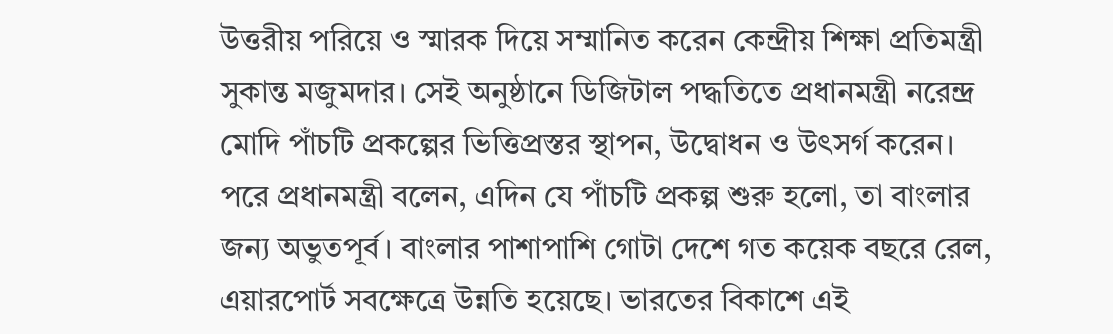উত্তরীয় পরিয়ে ও স্মারক দিয়ে সম্মানিত করেন কেন্দ্রীয় শিক্ষা প্রতিমন্ত্রী সুকান্ত মজুমদার। সেই অনুষ্ঠানে ডিজিটাল পদ্ধতিতে প্রধানমন্ত্রী নরেন্দ্র মোদি পাঁচটি প্রকল্পের ভিত্তিপ্রস্তর স্থাপন, উদ্বোধন ও উৎসর্গ করেন। পরে প্রধানমন্ত্রী বলেন, এদিন যে পাঁচটি প্রকল্প শুরু হলো, তা বাংলার জন্য অভুতপূর্ব। বাংলার পাশাপাশি গোটা দেশে গত কয়েক বছরে রেল, এয়ারপোর্ট সবক্ষেত্রে উন্নতি হয়েছে। ভারতের বিকাশে এই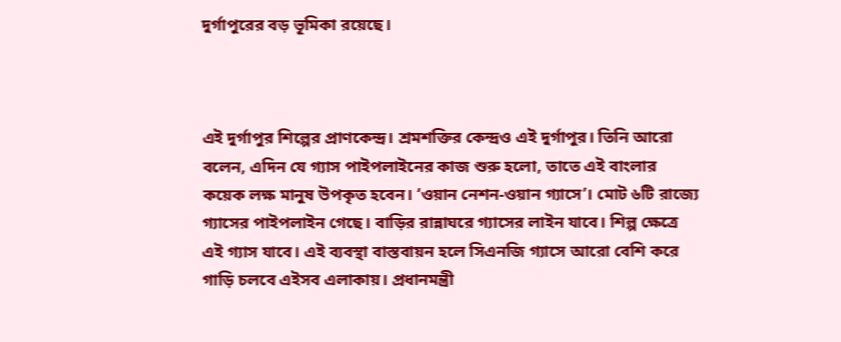দুর্গাপুরের বড় ভূমিকা রয়েছে।



এই দুর্গাপুর শিল্পের প্রাণকেন্দ্র। শ্রমশক্তির কেন্দ্রও এই দুর্গাপুর। তিনি আরো বলেন, এদিন যে গ্যাস পাইপলাইনের কাজ শুরু হলো, তাতে এই বাংলার কয়েক লক্ষ মানুষ উপকৃত হবেন। ‘ওয়ান নেশন-ওয়ান গ্যাসে’। মোট ৬টি রাজ্যে গ্যাসের পাইপলাইন গেছে। বাড়ির রান্নাঘরে গ্যাসের লাইন যাবে। শিল্প ক্ষেত্রে এই গ্যাস যাবে। এই ব্যবস্থা বাস্তবায়ন হলে সিএনজি গ্যাসে আরো বেশি করে গাড়ি চলবে এইসব এলাকায়। প্রধানমন্ত্রী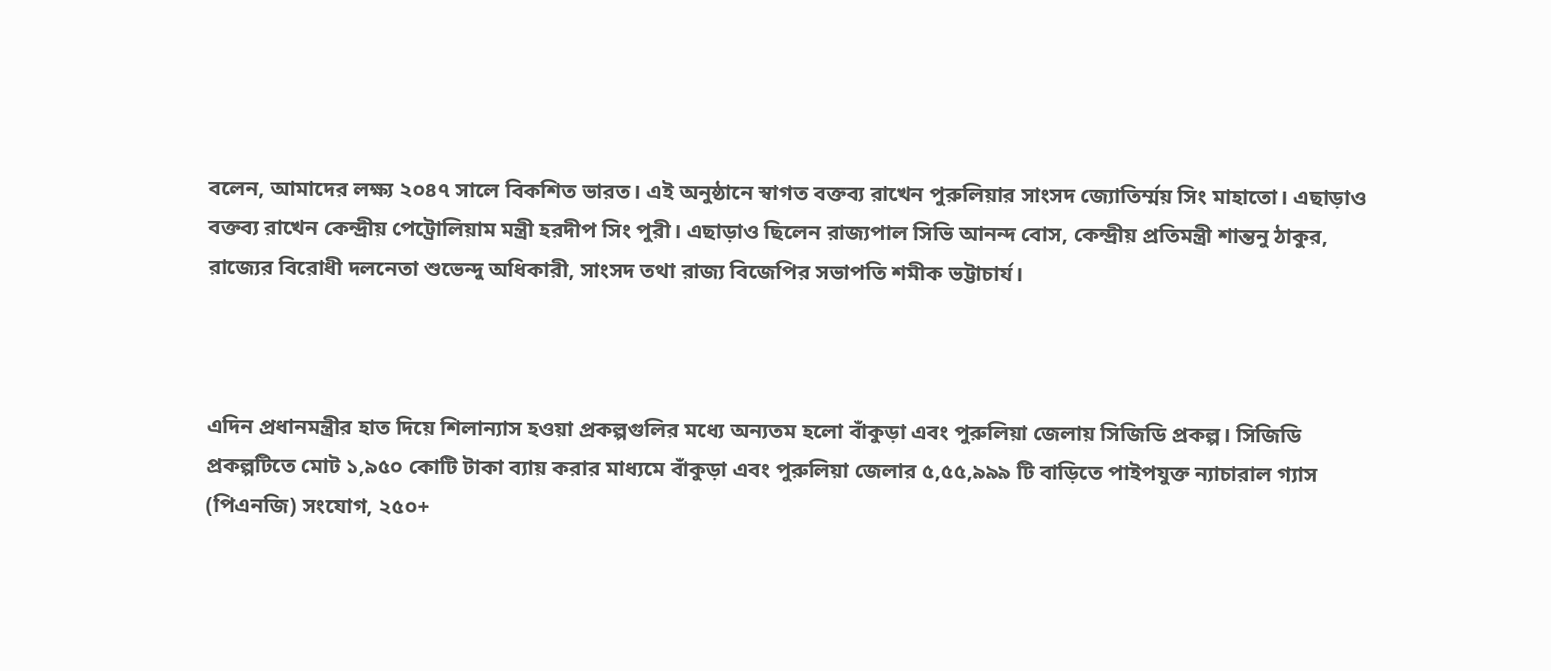বলেন, আমাদের লক্ষ্য ২০৪৭ সালে বিকশিত ভারত। এই অনুষ্ঠানে স্বাগত বক্তব্য রাখেন পুরুলিয়ার সাংসদ জ্যোতির্ম্ময় সিং মাহাতো। এছাড়াও বক্তব্য রাখেন কেন্দ্রীয় পেট্রোলিয়াম মন্ত্রী হরদীপ সিং পুরী। এছাড়াও ছিলেন রাজ্যপাল সিভি আনন্দ বোস, কেন্দ্রীয় প্রতিমন্ত্রী শান্তনু ঠাকুর, রাজ্যের বিরোধী দলনেতা শুভেন্দু অধিকারী, সাংসদ তথা রাজ্য বিজেপির সভাপতি শমীক ভট্টাচার্য।



এদিন প্রধানমন্ত্রীর হাত দিয়ে শিলান্যাস হওয়া প্রকল্পগুলির মধ্যে অন্যতম হলো বাঁকুড়া এবং পুরুলিয়া জেলায় সিজিডি প্রকল্প। সিজিডি প্রকল্পটিতে মোট ১,৯৫০ কোটি টাকা ব্যায় করার মাধ্যমে বাঁকুড়া এবং পুরুলিয়া জেলার ৫,৫৫,৯৯৯ টি বাড়িতে পাইপযুক্ত ন্যাচারাল গ্যাস (পিএনজি) সংযোগ, ২৫০+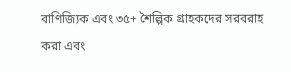বাণিজ্যিক এবং ৩৫+ শৈল্পিক গ্রাহকদের সরবরাহ করা এবং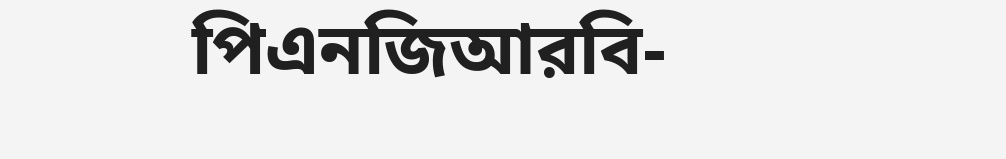পিএনজিআরবি-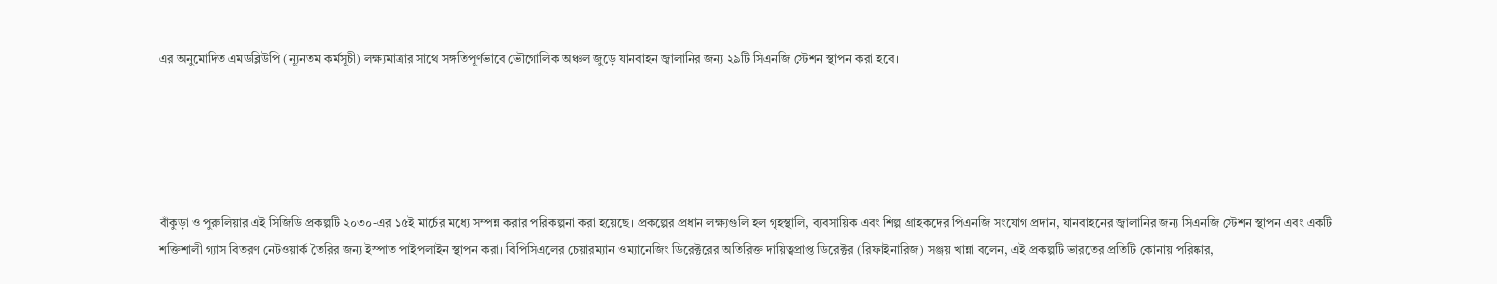এর অনুমোদিত এমডব্লিউপি (ন্যূনতম কর্মসূচী) লক্ষ্যমাত্রার সাথে সঙ্গতিপূর্ণভাবে ভৌগোলিক অঞ্চল জুড়ে যানবাহন জ্বালানির জন্য ২৯টি সিএনজি স্টেশন স্থাপন করা হবে।





বাঁকুড়া ও পুরুলিয়ার এই সিজিডি প্রকল্পটি ২০৩০-এর ১৫ই মার্চের মধ্যে সম্পন্ন করার পরিকল্পনা করা হয়েছে। প্রকল্পের প্রধান লক্ষ্যগুলি হল গৃহস্থালি, ব্যবসায়িক এবং শিল্প গ্রাহকদের পিএনজি সংযোগ প্রদান, যানবাহনের জ্বালানির জন্য সিএনজি স্টেশন স্থাপন এবং একটি শক্তিশালী গ্যাস বিতরণ নেটওয়ার্ক তৈরির জন্য ইস্পাত পাইপলাইন স্থাপন করা। বিপিসিএলের চেয়ারম্যান ওম্যানেজিং ডিরেক্টরের অতিরিক্ত দায়িত্বপ্রাপ্ত ডিরেক্টর (রিফাইনারিজ) সঞ্জয় খান্না বলেন, এই প্রকল্পটি ভারতের প্রতিটি কোনায় পরিষ্কার,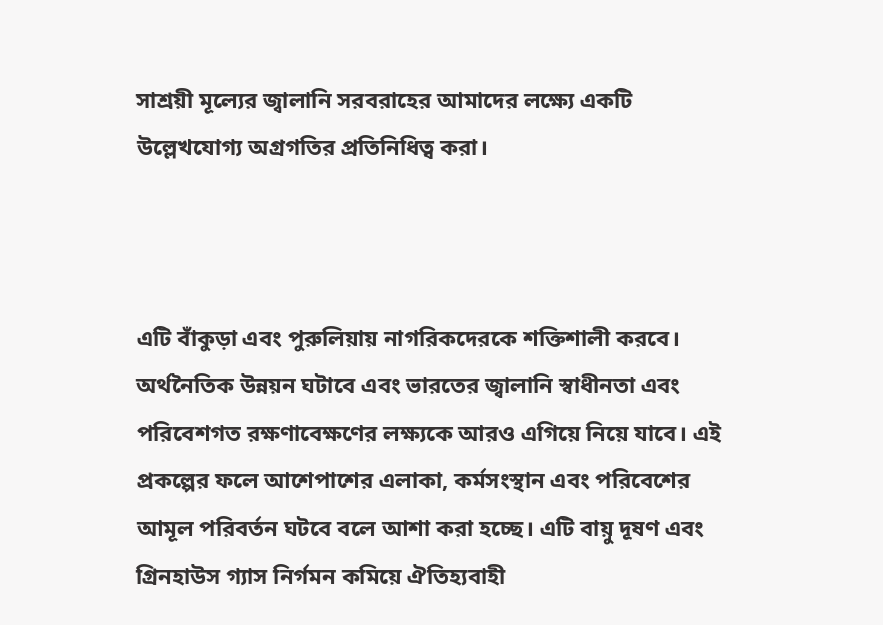সাশ্রয়ী মূল্যের জ্বালানি সরবরাহের আমাদের লক্ষ্যে একটি উল্লেখযোগ্য অগ্রগতির প্রতিনিধিত্ব করা।



এটি বাঁকুড়া এবং পুরুলিয়ায় নাগরিকদেরকে শক্তিশালী করবে। অর্থনৈতিক উন্নয়ন ঘটাবে এবং ভারতের জ্বালানি স্বাধীনতা এবং পরিবেশগত রক্ষণাবেক্ষণের লক্ষ্যকে আরও এগিয়ে নিয়ে যাবে। এই প্রকল্পের ফলে আশেপাশের এলাকা, কর্মসংস্থান এবং পরিবেশের আমূল পরিবর্তন ঘটবে বলে আশা করা হচ্ছে। এটি বায়ু দূষণ এবং গ্রিনহাউস গ্যাস নির্গমন কমিয়ে ঐতিহ্যবাহী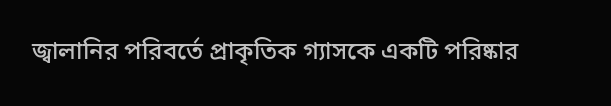জ্বালানির পরিবর্তে প্রাকৃতিক গ্যাসকে একটি পরিষ্কার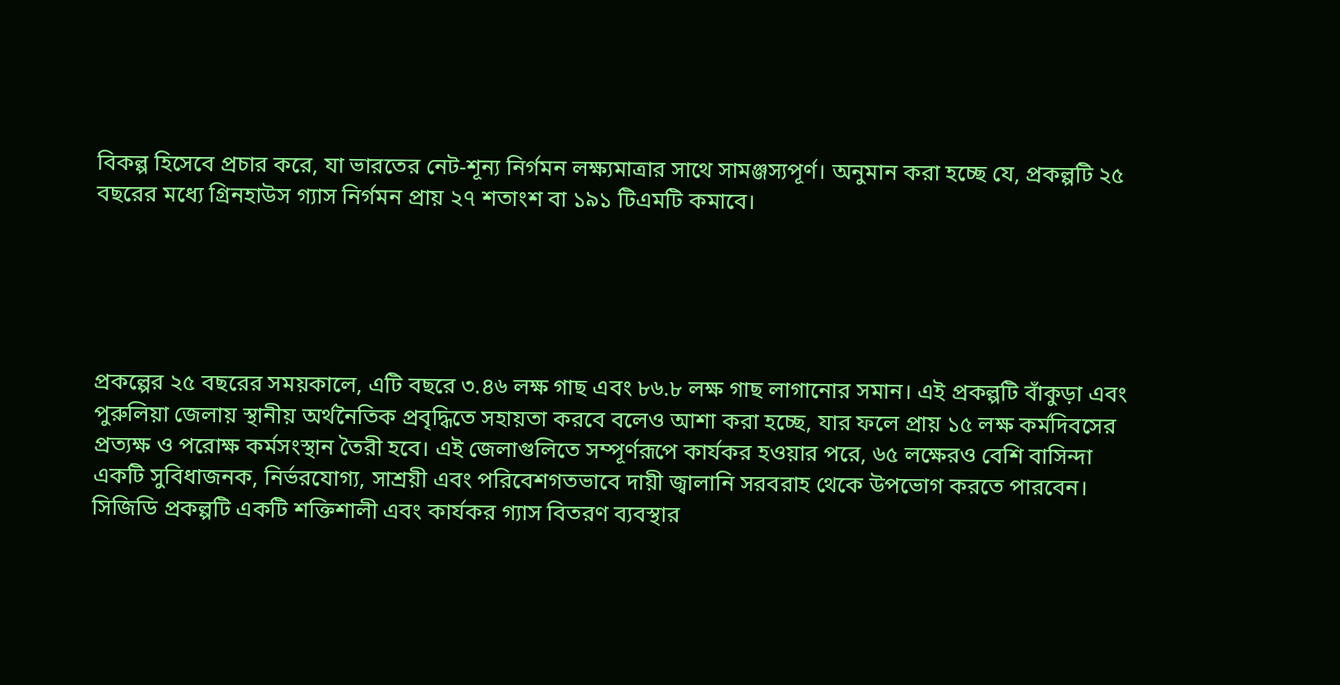বিকল্প হিসেবে প্রচার করে, যা ভারতের নেট-শূন্য নির্গমন লক্ষ্যমাত্রার সাথে সামঞ্জস্যপূর্ণ। অনুমান করা হচ্ছে যে, প্রকল্পটি ২৫ বছরের মধ্যে গ্রিনহাউস গ্যাস নির্গমন প্রায় ২৭ শতাংশ বা ১৯১ টিএমটি কমাবে।





প্রকল্পের ২৫ বছরের সময়কালে, এটি বছরে ৩.৪৬ লক্ষ গাছ এবং ৮৬.৮ লক্ষ গাছ লাগানোর সমান। এই প্রকল্পটি বাঁকুড়া এবং পুরুলিয়া জেলায় স্থানীয় অর্থনৈতিক প্রবৃদ্ধিতে সহায়তা করবে বলেও আশা করা হচ্ছে, যার ফলে প্রায় ১৫ লক্ষ কর্মদিবসের প্রত্যক্ষ ও পরোক্ষ কর্মসংস্থান তৈরী হবে। এই জেলাগুলিতে সম্পূর্ণরূপে কার্যকর হওয়ার পরে, ৬৫ লক্ষেরও বেশি বাসিন্দা একটি সুবিধাজনক, নির্ভরযোগ্য, সাশ্রয়ী এবং পরিবেশগতভাবে দায়ী জ্বালানি সরবরাহ থেকে উপভোগ করতে পারবেন। সিজিডি প্রকল্পটি একটি শক্তিশালী এবং কার্যকর গ্যাস বিতরণ ব্যবস্থার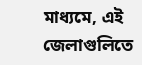মাধ্যমে, এই জেলাগুলিতে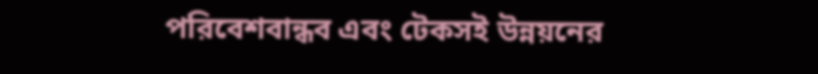পরিবেশবান্ধব এবং টেকসই উন্নয়নের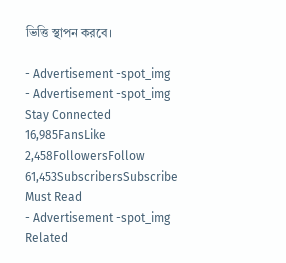ভিত্তি স্থাপন করবে।

- Advertisement -spot_img
- Advertisement -spot_img
Stay Connected
16,985FansLike
2,458FollowersFollow
61,453SubscribersSubscribe
Must Read
- Advertisement -spot_img
Related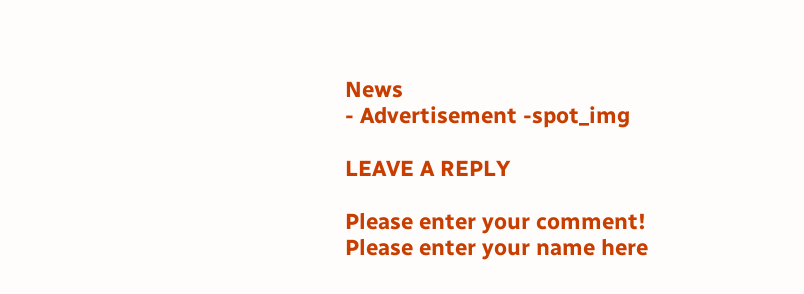News
- Advertisement -spot_img

LEAVE A REPLY

Please enter your comment!
Please enter your name here